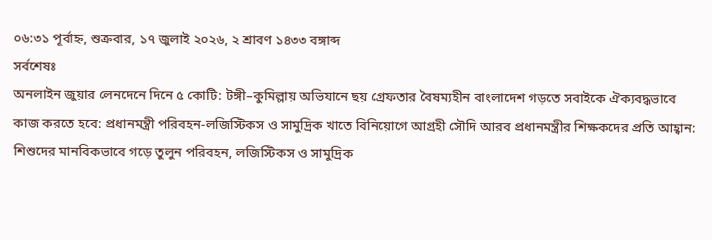০৬:৩১ পূর্বাহ্ন, শুক্রবার, ১৭ জুলাই ২০২৬, ২ শ্রাবণ ১৪৩৩ বঙ্গাব্দ
সর্বশেষঃ
অনলাইন জুয়ার লেনদেনে দিনে ৫ কোটি: টঙ্গী–কুমিল্লায় অভিযানে ছয় গ্রেফতার বৈষম্যহীন বাংলাদেশ গড়তে সবাইকে ঐক্যবদ্ধভাবে কাজ করতে হবে: প্রধানমন্ত্রী পরিবহন-লজিস্টিকস ও সামুদ্রিক খাতে বিনিয়োগে আগ্রহী সৌদি আরব প্রধানমন্ত্রীর শিক্ষকদের প্রতি আহ্বান: শিশুদের মানবিকভাবে গড়ে তুলুন পরিবহন, লজিস্টিকস ও সামুদ্রিক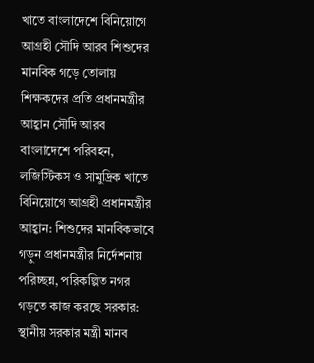খাতে বাংলাদেশে বিনিয়োগে আগ্রহী সৌদি আরব শিশুদের মানবিক গড়ে তোলায় শিক্ষকদের প্রতি প্রধানমন্ত্রীর আহ্বান সৌদি আরব বাংলাদেশে পরিবহন, লজিস্টিকস ও সামুদ্রিক খাতে বিনিয়োগে আগ্রহী প্রধানমন্ত্রীর আহ্বান: শিশুদের মানবিকভাবে গড়ুন প্রধানমন্ত্রীর নির্দেশনায় পরিচ্ছন্ন, পরিকল্পিত নগর গড়তে কাজ করছে সরকার: স্থানীয় সরকার মন্ত্রী মানব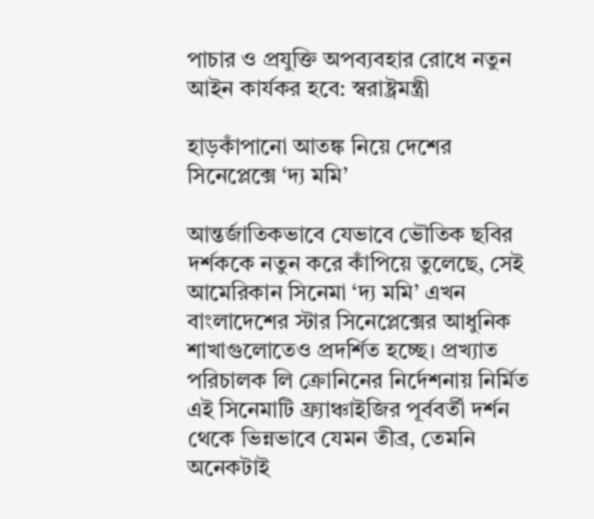পাচার ও প্রযুক্তি অপব্যবহার রোধে নতুন আইন কার্যকর হবে: স্বরাষ্ট্রমন্ত্রী

হাড়কাঁপানো আতঙ্ক নিয়ে দেশের সিনেপ্লেক্সে ‘দ্য মমি’

আন্তর্জাতিকভাবে যেভাবে ভৌতিক ছবির দর্শককে নতুন করে কাঁপিয়ে তুলেছে, সেই আমেরিকান সিনেমা ‘দ্য মমি’ এখন বাংলাদেশের স্টার সিনেপ্লেক্সের আধুনিক শাখাগুলোতেও প্রদর্শিত হচ্ছে। প্রখ্যাত পরিচালক লি ক্রোনিনের নির্দেশনায় নির্মিত এই সিনেমাটি ফ্র্যাঞ্চাইজির পূর্ববর্তী দর্শন থেকে ভিন্নভাবে যেমন তীব্র, তেমনি অনেকটাই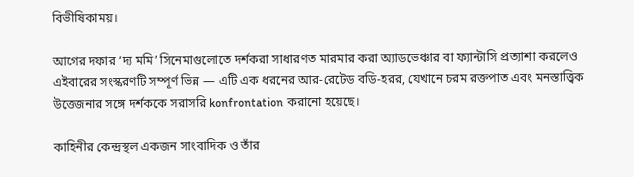বিভীষিকাময়।

আগের দফার ‘দ্য মমি’ সিনেমাগুলোতে দর্শকরা সাধারণত মারমার করা অ্যাডভেঞ্চার বা ফ্যান্টাসি প্রত্যাশা করলেও এইবারের সংস্করণটি সম্পূর্ণ ভিন্ন — এটি এক ধরনের আর-রেটেড বডি-হরর, যেখানে চরম রক্তপাত এবং মনস্তাত্ত্বিক উত্তেজনার সঙ্গে দর্শককে সরাসরি konfrontation করানো হয়েছে।

কাহিনীর কেন্দ্রস্থল একজন সাংবাদিক ও তাঁর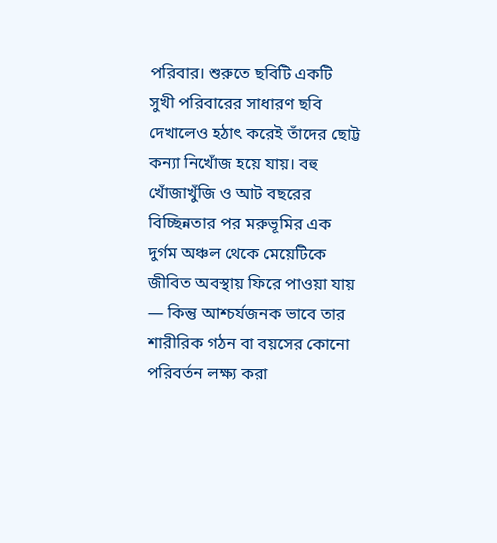পরিবার। শুরুতে ছবিটি একটি সুখী পরিবারের সাধারণ ছবি দেখালেও হঠাৎ করেই তাঁদের ছোট্ট কন্যা নিখোঁজ হয়ে যায়। বহু খোঁজাখুঁজি ও আট বছরের বিচ্ছিন্নতার পর মরুভূমির এক দুর্গম অঞ্চল থেকে মেয়েটিকে জীবিত অবস্থায় ফিরে পাওয়া যায় — কিন্তু আশ্চর্যজনক ভাবে তার শারীরিক গঠন বা বয়সের কোনো পরিবর্তন লক্ষ্য করা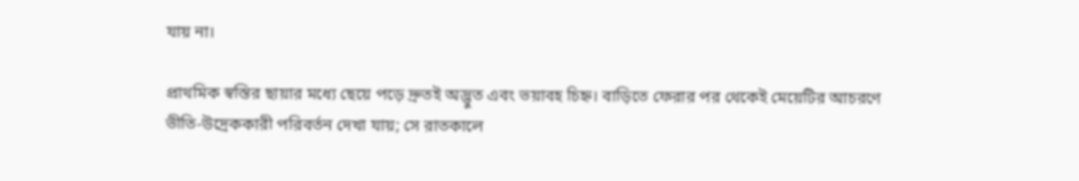যায় না।

প্রাথমিক স্বস্তির ছায়ার মধ্যে ছেয়ে পড়ে দ্রুতই অদ্ভুত এবং ভয়াবহ চিহ্ন। বাড়িতে ফেরার পর থেকেই মেয়েটির আচরণে ভীতি-উদ্রেককারী পরিবর্তন দেখা যায়; সে রাতকালে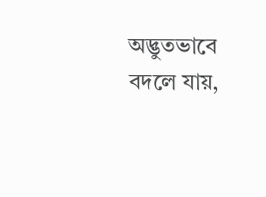অদ্ভুতভাবে বদলে যায়,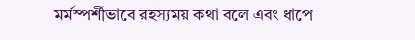মর্মস্পর্শীভাবে রহস্যময় কথা বলে এবং ধাপে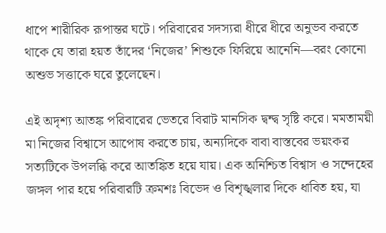ধাপে শারীরিক রূপান্তর ঘটে। পরিবারের সদস্যরা ধীরে ধীরে অনুভব করতে থাকে যে তারা হয়ত তাঁদের ‘নিজের’ শিশুকে ফিরিয়ে আনেনি—বরং কোনো অশুভ সত্তাকে ঘরে তুলেছেন।

এই অদৃশ্য আতঙ্ক পরিবারের ভেতরে বিরাট মানসিক দ্বন্দ্ব সৃষ্টি করে। মমতাময়ী মা নিজের বিশ্বাসে আপোষ করতে চায়, অন্যদিকে বাবা বাস্তবের ভয়ংকর সত্যটিকে উপলব্ধি করে আতঙ্কিত হয়ে যায়। এক অনিশ্চিত বিশ্বাস ও সন্দেহের জঙ্গল পার হয়ে পরিবারটি ক্রমশঃ বিভেদ ও বিশৃঙ্খলার দিকে ধাবিত হয়, যা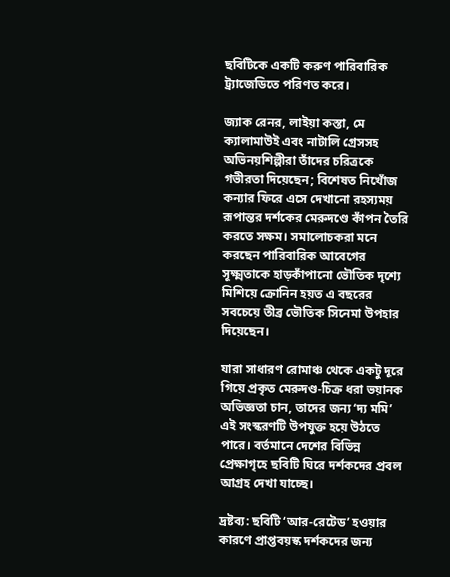ছবিটিকে একটি করুণ পারিবারিক ট্র্যাজেডিতে পরিণত করে।

জ্যাক রেনর, লাইয়া কস্তা, মে ক্যালামাউই এবং নাটালি গ্রেসসহ অভিনয়শিল্পীরা তাঁদের চরিত্রকে গভীরতা দিয়েছেন; বিশেষত নিখোঁজ কন্যার ফিরে এসে দেখানো রহস্যময় রূপান্তর দর্শকের মেরুদণ্ডে কাঁপন তৈরি করতে সক্ষম। সমালোচকরা মনে করছেন পারিবারিক আবেগের সূক্ষ্মতাকে হাড়কাঁপানো ভৌতিক দৃশ্যে মিশিয়ে ক্রোনিন হয়ত এ বছরের সবচেয়ে তীব্র ভৌতিক সিনেমা উপহার দিয়েছেন।

যারা সাধারণ রোমাঞ্চ থেকে একটু দূরে গিয়ে প্রকৃত মেরুদণ্ড-চিক্র ধরা ভয়ানক অভিজ্ঞতা চান, তাদের জন্য ‘দ্য মমি’ এই সংস্করণটি উপযুক্ত হয়ে উঠতে পারে। বর্তমানে দেশের বিভিন্ন প্রেক্ষাগৃহে ছবিটি ঘিরে দর্শকদের প্রবল আগ্রহ দেখা যাচ্ছে।

দ্রষ্টব্য: ছবিটি ‘আর-রেটেড’ হওয়ার কারণে প্রাপ্তবয়স্ক দর্শকদের জন্য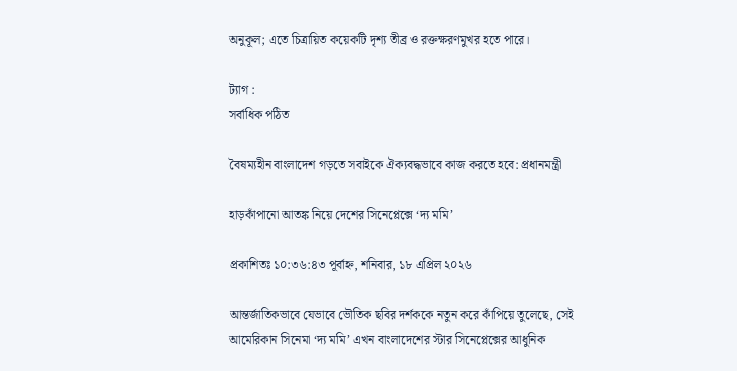অনুকূল; এতে চিত্রায়িত কয়েকটি দৃশ্য তীব্র ও রক্তক্ষরণমুখর হতে পারে।

ট্যাগ :
সর্বাধিক পঠিত

বৈষম্যহীন বাংলাদেশ গড়তে সবাইকে ঐক্যবদ্ধভাবে কাজ করতে হবে: প্রধানমন্ত্রী

হাড়কাঁপানো আতঙ্ক নিয়ে দেশের সিনেপ্লেক্সে ‘দ্য মমি’

প্রকাশিতঃ ১০:৩৬:৪৩ পূর্বাহ্ন, শনিবার, ১৮ এপ্রিল ২০২৬

আন্তর্জাতিকভাবে যেভাবে ভৌতিক ছবির দর্শককে নতুন করে কাঁপিয়ে তুলেছে, সেই আমেরিকান সিনেমা ‘দ্য মমি’ এখন বাংলাদেশের স্টার সিনেপ্লেক্সের আধুনিক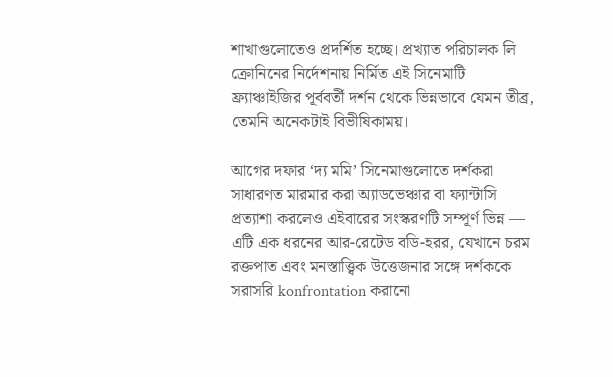শাখাগুলোতেও প্রদর্শিত হচ্ছে। প্রখ্যাত পরিচালক লি ক্রোনিনের নির্দেশনায় নির্মিত এই সিনেমাটি ফ্র্যাঞ্চাইজির পূর্ববর্তী দর্শন থেকে ভিন্নভাবে যেমন তীব্র, তেমনি অনেকটাই বিভীষিকাময়।

আগের দফার ‘দ্য মমি’ সিনেমাগুলোতে দর্শকরা সাধারণত মারমার করা অ্যাডভেঞ্চার বা ফ্যান্টাসি প্রত্যাশা করলেও এইবারের সংস্করণটি সম্পূর্ণ ভিন্ন — এটি এক ধরনের আর-রেটেড বডি-হরর, যেখানে চরম রক্তপাত এবং মনস্তাত্ত্বিক উত্তেজনার সঙ্গে দর্শককে সরাসরি konfrontation করানো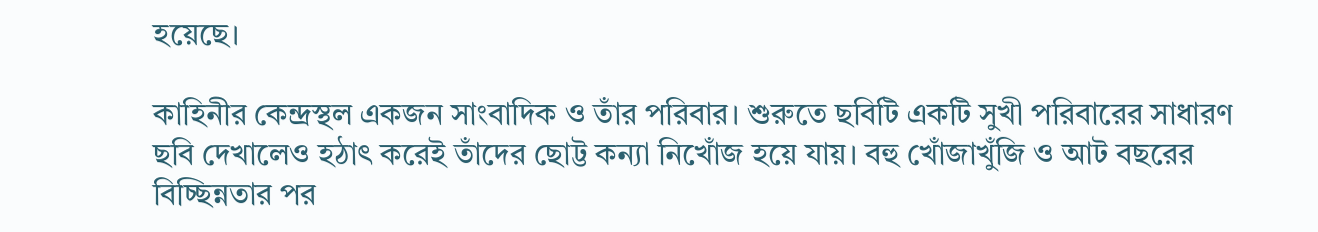হয়েছে।

কাহিনীর কেন্দ্রস্থল একজন সাংবাদিক ও তাঁর পরিবার। শুরুতে ছবিটি একটি সুখী পরিবারের সাধারণ ছবি দেখালেও হঠাৎ করেই তাঁদের ছোট্ট কন্যা নিখোঁজ হয়ে যায়। বহু খোঁজাখুঁজি ও আট বছরের বিচ্ছিন্নতার পর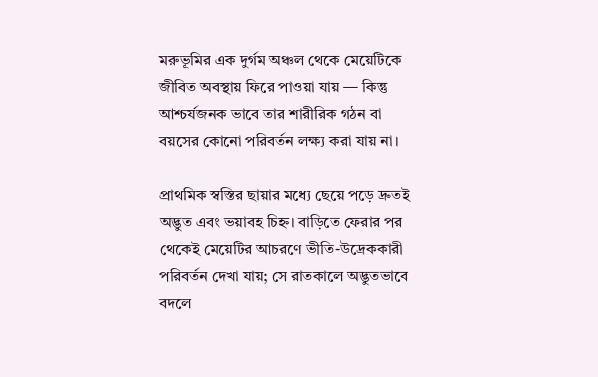মরুভূমির এক দুর্গম অঞ্চল থেকে মেয়েটিকে জীবিত অবস্থায় ফিরে পাওয়া যায় — কিন্তু আশ্চর্যজনক ভাবে তার শারীরিক গঠন বা বয়সের কোনো পরিবর্তন লক্ষ্য করা যায় না।

প্রাথমিক স্বস্তির ছায়ার মধ্যে ছেয়ে পড়ে দ্রুতই অদ্ভুত এবং ভয়াবহ চিহ্ন। বাড়িতে ফেরার পর থেকেই মেয়েটির আচরণে ভীতি-উদ্রেককারী পরিবর্তন দেখা যায়; সে রাতকালে অদ্ভুতভাবে বদলে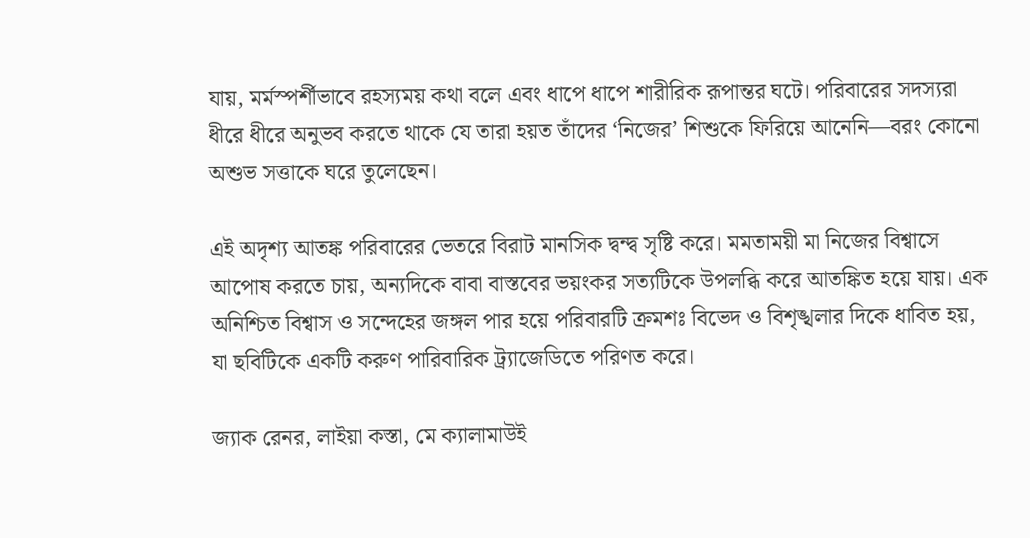যায়, মর্মস্পর্শীভাবে রহস্যময় কথা বলে এবং ধাপে ধাপে শারীরিক রূপান্তর ঘটে। পরিবারের সদস্যরা ধীরে ধীরে অনুভব করতে থাকে যে তারা হয়ত তাঁদের ‘নিজের’ শিশুকে ফিরিয়ে আনেনি—বরং কোনো অশুভ সত্তাকে ঘরে তুলেছেন।

এই অদৃশ্য আতঙ্ক পরিবারের ভেতরে বিরাট মানসিক দ্বন্দ্ব সৃষ্টি করে। মমতাময়ী মা নিজের বিশ্বাসে আপোষ করতে চায়, অন্যদিকে বাবা বাস্তবের ভয়ংকর সত্যটিকে উপলব্ধি করে আতঙ্কিত হয়ে যায়। এক অনিশ্চিত বিশ্বাস ও সন্দেহের জঙ্গল পার হয়ে পরিবারটি ক্রমশঃ বিভেদ ও বিশৃঙ্খলার দিকে ধাবিত হয়, যা ছবিটিকে একটি করুণ পারিবারিক ট্র্যাজেডিতে পরিণত করে।

জ্যাক রেনর, লাইয়া কস্তা, মে ক্যালামাউই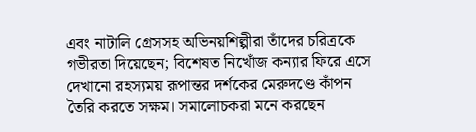এবং নাটালি গ্রেসসহ অভিনয়শিল্পীরা তাঁদের চরিত্রকে গভীরতা দিয়েছেন; বিশেষত নিখোঁজ কন্যার ফিরে এসে দেখানো রহস্যময় রূপান্তর দর্শকের মেরুদণ্ডে কাঁপন তৈরি করতে সক্ষম। সমালোচকরা মনে করছেন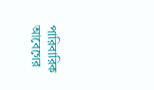পারিবারিক আবেগের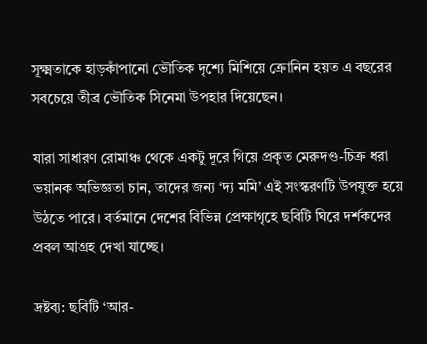সূক্ষ্মতাকে হাড়কাঁপানো ভৌতিক দৃশ্যে মিশিয়ে ক্রোনিন হয়ত এ বছরের সবচেয়ে তীব্র ভৌতিক সিনেমা উপহার দিয়েছেন।

যারা সাধারণ রোমাঞ্চ থেকে একটু দূরে গিয়ে প্রকৃত মেরুদণ্ড-চিক্র ধরা ভয়ানক অভিজ্ঞতা চান, তাদের জন্য ‘দ্য মমি’ এই সংস্করণটি উপযুক্ত হয়ে উঠতে পারে। বর্তমানে দেশের বিভিন্ন প্রেক্ষাগৃহে ছবিটি ঘিরে দর্শকদের প্রবল আগ্রহ দেখা যাচ্ছে।

দ্রষ্টব্য: ছবিটি ‘আর-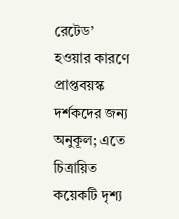রেটেড’ হওয়ার কারণে প্রাপ্তবয়স্ক দর্শকদের জন্য অনুকূল; এতে চিত্রায়িত কয়েকটি দৃশ্য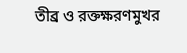তীব্র ও রক্তক্ষরণমুখর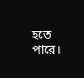হতে পারে।